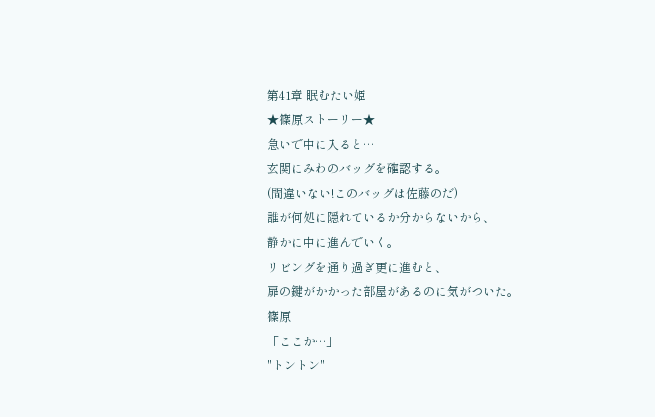第41章 眠むたい姫
★篠原ストーリー★
急いで中に入ると…
玄関にみわのバッグを確認する。
(間違いない!このバッグは佐藤のだ)
誰が何処に隠れているか分からないから、
静かに中に進んでいく。
リビングを通り過ぎ更に進むと、
扉の鍵がかかった部屋があるのに気がついた。
篠原
「ここか…」
"トントン"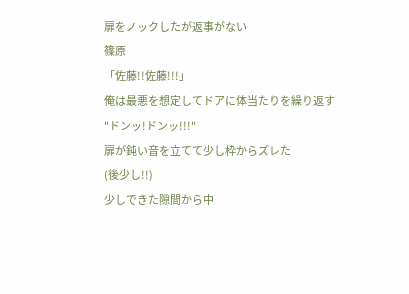扉をノックしたが返事がない
篠原
「佐藤!!佐藤!!!」
俺は最悪を想定してドアに体当たりを繰り返す
"ドンッ!ドンッ!!!"
扉が鈍い音を立てて少し枠からズレた
(後少し!!)
少しできた隙間から中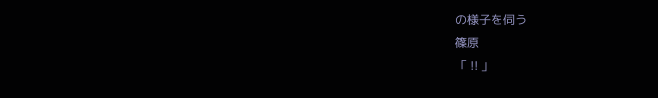の様子を伺う
篠原
「 !! 」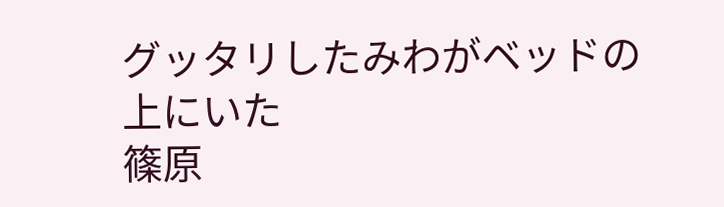グッタリしたみわがベッドの上にいた
篠原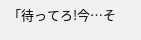「待ってろ!今…そ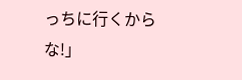っちに行くからな!」